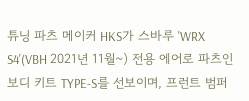튜닝 파츠 메이커 HKS가 스바루 'WRX S4'(VBH 2021년 11월~) 전용 에어로 파츠인 보디 키트 TYPE-S를 선보이며, 프런트 범퍼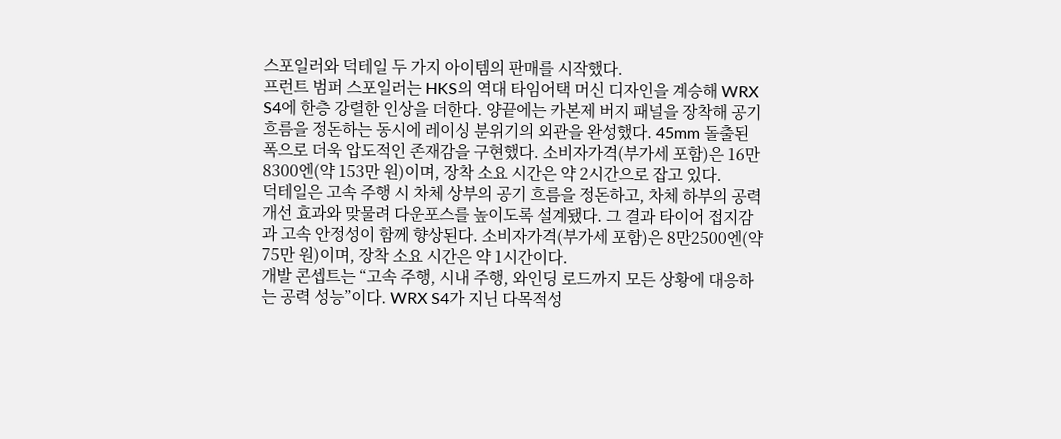스포일러와 덕테일 두 가지 아이템의 판매를 시작했다.
프런트 범퍼 스포일러는 HKS의 역대 타임어택 머신 디자인을 계승해 WRX S4에 한층 강렬한 인상을 더한다. 양끝에는 카본제 버지 패널을 장착해 공기 흐름을 정돈하는 동시에 레이싱 분위기의 외관을 완성했다. 45mm 돌출된 폭으로 더욱 압도적인 존재감을 구현했다. 소비자가격(부가세 포함)은 16만8300엔(약 153만 원)이며, 장착 소요 시간은 약 2시간으로 잡고 있다.
덕테일은 고속 주행 시 차체 상부의 공기 흐름을 정돈하고, 차체 하부의 공력 개선 효과와 맞물려 다운포스를 높이도록 설계됐다. 그 결과 타이어 접지감과 고속 안정성이 함께 향상된다. 소비자가격(부가세 포함)은 8만2500엔(약 75만 원)이며, 장착 소요 시간은 약 1시간이다.
개발 콘셉트는 “고속 주행, 시내 주행, 와인딩 로드까지 모든 상황에 대응하는 공력 성능”이다. WRX S4가 지닌 다목적성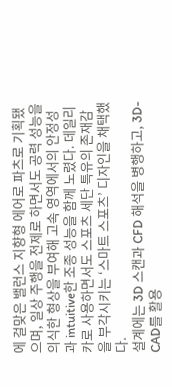에 걸맞은 밸런스 지향형 에어로 파츠로 기획됐으며, 일상 주행을 전제로 하면서도 공력 성능을 의식한 형상을 부여해 고속 영역에서의 안정성과 intuitive한 조종 성능을 함께 노렸다. 데일리 카로 사용하면서도 스포츠 세단 특유의 존재감을 부각시키는 ‘스마트 스포츠’ 디자인을 채택했다.
설계에는 3D 스캔과 CFD 해석을 병행하고, 3D-CAD를 활용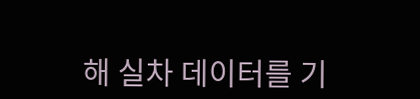해 실차 데이터를 기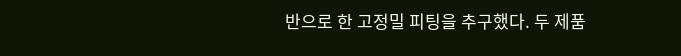반으로 한 고정밀 피팅을 추구했다. 두 제품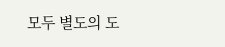모두 별도의 도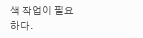색 작업이 필요하다.